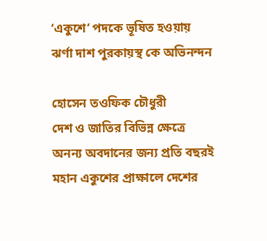‘একুশে’ পদকে ভূষিত হওয়ায় ঝর্ণা দাশ পুরকায়স্থ কে অভিনন্দন

হোসেন তওফিক চৌধুরী
দেশ ও জাতির বিভিন্ন ক্ষেত্রে অনন্য অবদানের জন্য প্রতি বছরই মহান একুশের প্রাক্ষালে দেশের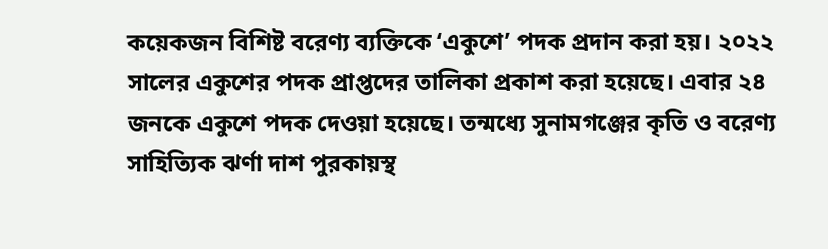কয়েকজন বিশিষ্ট বরেণ্য ব্যক্তিকে ‘একুশে’ পদক প্রদান করা হয়। ২০২২ সালের একুশের পদক প্রাপ্তদের তালিকা প্রকাশ করা হয়েছে। এবার ২৪ জনকে একুশে পদক দেওয়া হয়েছে। তন্মধ্যে সুনামগঞ্জের কৃতি ও বরেণ্য সাহিত্যিক ঝর্ণা দাশ পুরকায়স্থ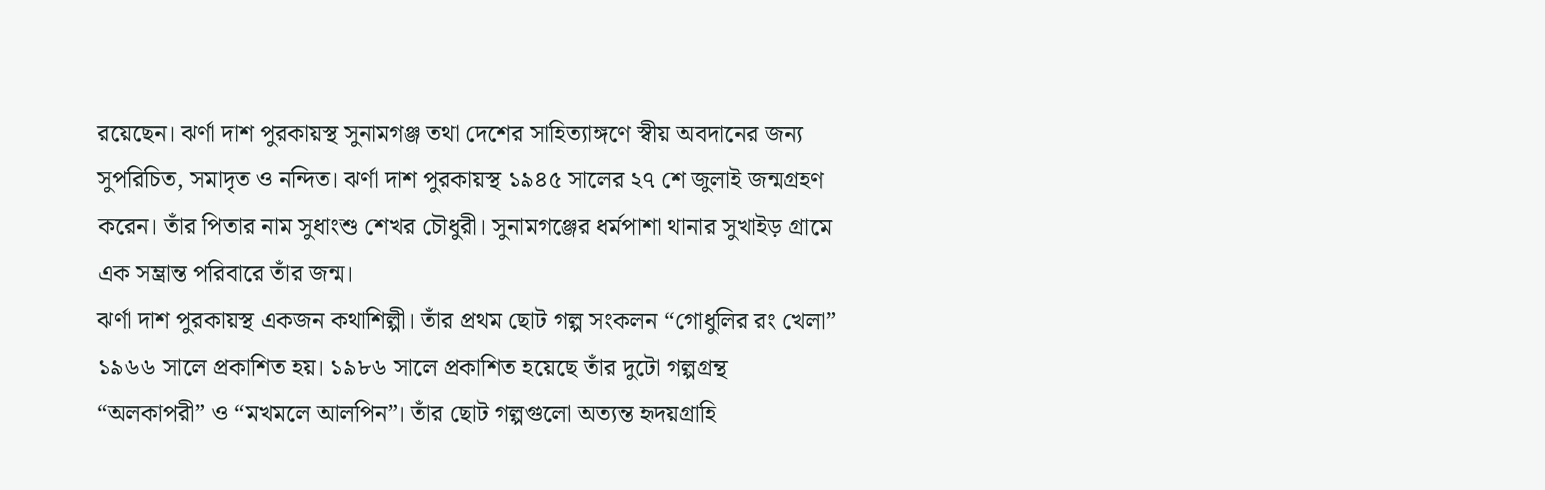রয়েছেন। ঝর্ণা দাশ পুরকায়স্থ সুনামগঞ্জ তথা দেশের সাহিত্যাঙ্গণে স্বীয় অবদানের জন্য সুপরিচিত, সমাদৃত ও নন্দিত। ঝর্ণা দাশ পুরকায়স্থ ১৯৪৫ সালের ২৭ শে জুলাই জন্মগ্রহণ করেন। তাঁর পিতার নাম সুধাংশু শেখর চৌধুরী। সুনামগঞ্জের ধর্মপাশা থানার সুখাইড় গ্রামে এক সম্ভ্রান্ত পরিবারে তাঁর জন্ম।
ঝর্ণা দাশ পুরকায়স্থ একজন কথাশিল্পী। তাঁর প্রথম ছোট গল্প সংকলন “গোধুলির রং খেলা” ১৯৬৬ সালে প্রকাশিত হয়। ১৯৮৬ সালে প্রকাশিত হয়েছে তাঁর দুটো গল্পগ্রন্থ “অলকাপরী” ও “মখমলে আলপিন”। তাঁর ছোট গল্পগুলো অত্যন্ত হৃদয়গ্রাহি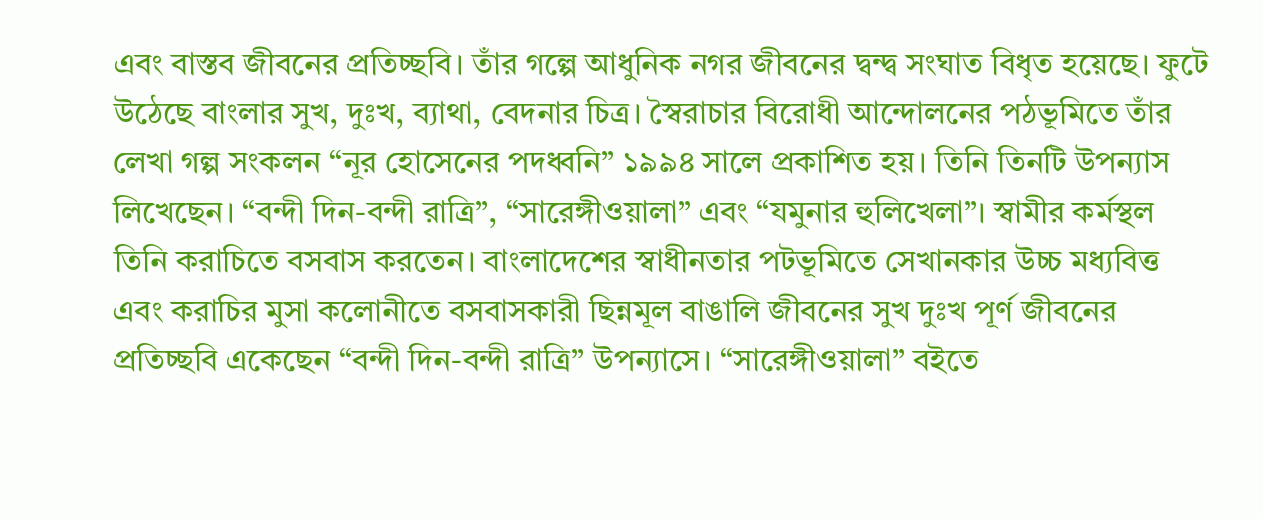এবং বাস্তব জীবনের প্রতিচ্ছবি। তাঁর গল্পে আধুনিক নগর জীবনের দ্বন্দ্ব সংঘাত বিধৃত হয়েছে। ফুটে উঠেছে বাংলার সুখ, দুঃখ, ব্যাথা, বেদনার চিত্র। স্বৈরাচার বিরোধী আন্দোলনের পঠভূমিতে তাঁর লেখা গল্প সংকলন “নূর হোসেনের পদধ্বনি” ১৯৯৪ সালে প্রকাশিত হয়। তিনি তিনটি উপন্যাস লিখেছেন। “বন্দী দিন-বন্দী রাত্রি”, “সারেঙ্গীওয়ালা” এবং “যমুনার হুলিখেলা”। স্বামীর কর্মস্থল তিনি করাচিতে বসবাস করতেন। বাংলাদেশের স্বাধীনতার পটভূমিতে সেখানকার উচ্চ মধ্যবিত্ত এবং করাচির মুসা কলোনীতে বসবাসকারী ছিন্নমূল বাঙালি জীবনের সুখ দুঃখ পূর্ণ জীবনের প্রতিচ্ছবি একেছেন “বন্দী দিন-বন্দী রাত্রি” উপন্যাসে। “সারেঙ্গীওয়ালা” বইতে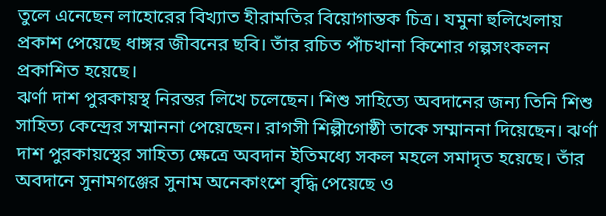তুলে এনেছেন লাহোরের বিখ্যাত হীরামতির বিয়োগান্তক চিত্র। যমুনা হুলিখেলায় প্রকাশ পেয়েছে ধাঙ্গর জীবনের ছবি। তাঁর রচিত পাঁচখানা কিশোর গল্পসংকলন প্রকাশিত হয়েছে।
ঝর্ণা দাশ পুরকায়স্থ নিরন্তর লিখে চলেছেন। শিশু সাহিত্যে অবদানের জন্য তিনি শিশু সাহিত্য কেন্দ্রের সম্মাননা পেয়েছেন। রাগসী শিল্পীগোষ্ঠী তাকে সম্মাননা দিয়েছেন। ঝর্ণা দাশ পুরকায়স্থের সাহিত্য ক্ষেত্রে অবদান ইতিমধ্যে সকল মহলে সমাদৃত হয়েছে। তাঁর অবদানে সুনামগঞ্জের সুনাম অনেকাংশে বৃদ্ধি পেয়েছে ও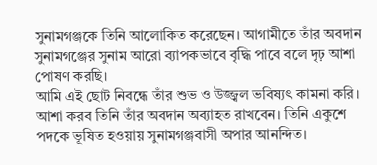সুনামগঞ্জকে তিনি আলোকিত করেছেন। আগামীতে তাঁর অবদান সুনামগঞ্জের সুনাম আরো ব্যাপকভাবে বৃদ্ধি পাবে বলে দৃঢ় আশা পোষণ করছি।
আমি এই ছোট নিবন্ধে তাঁর শুভ ও উজ্জ্বল ভবিষ্যৎ কামনা করি। আশা করব তিনি তাঁর অবদান অব্যাহত রাখবেন। তিনি একুশে পদকে ভূষিত হওয়ায় সুনামগঞ্জবাসী অপার আনন্দিত।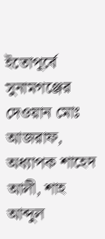ইতোপূর্বে সুনামগঞ্জের দেওয়ান মোঃ আজরাফ, অধ্যাপক শাহেদ আলী, শাহ আব্দুল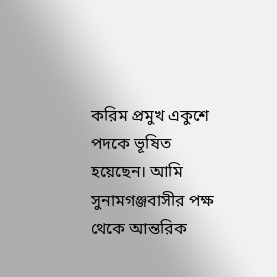করিম প্রমুখ একুশে পদকে ভূষিত হয়েছেন। আমি সুনামগঞ্জবাসীর পক্ষ থেকে আন্তরিক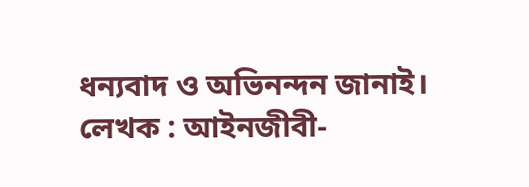ধন্যবাদ ও অভিনন্দন জানাই।
লেখক : আইনজীবী-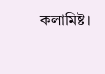কলামিষ্ট।